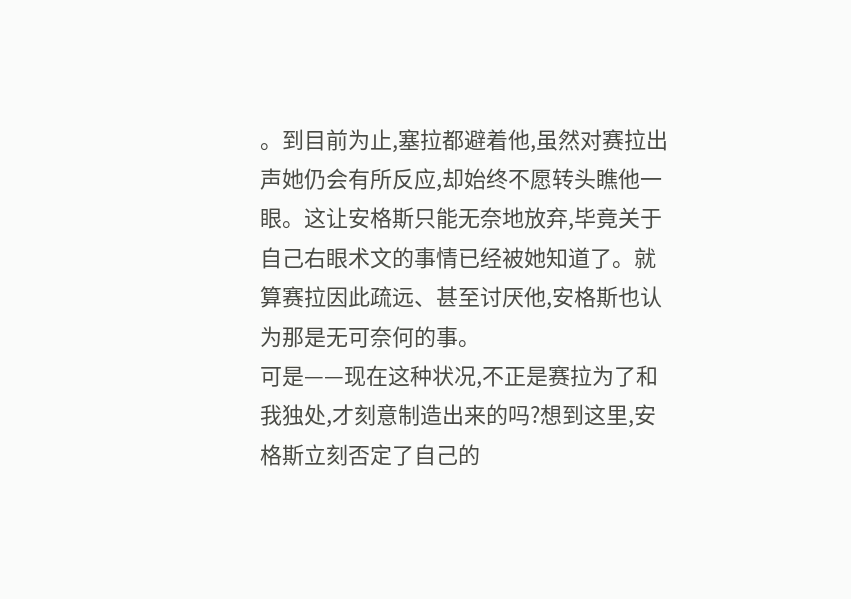。到目前为止,塞拉都避着他,虽然对赛拉出声她仍会有所反应,却始终不愿转头瞧他一眼。这让安格斯只能无奈地放弃,毕竟关于自己右眼术文的事情已经被她知道了。就算赛拉因此疏远、甚至讨厌他,安格斯也认为那是无可奈何的事。
可是——现在这种状况,不正是赛拉为了和我独处,才刻意制造出来的吗?想到这里,安格斯立刻否定了自己的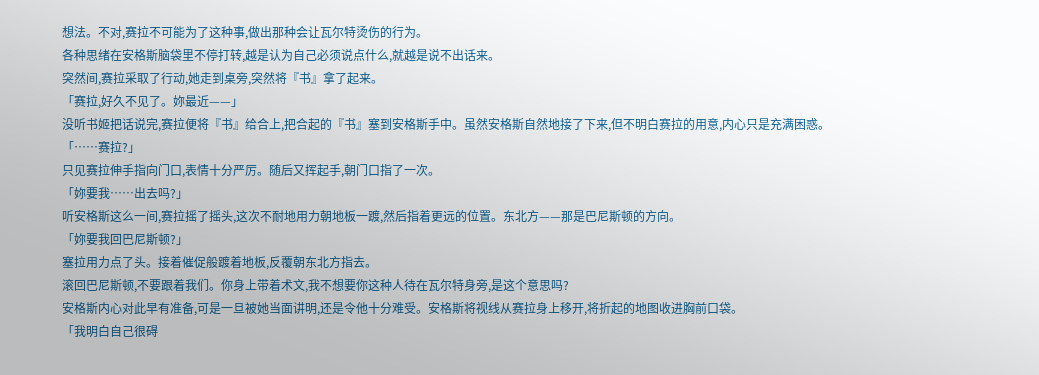想法。不对,赛拉不可能为了这种事,做出那种会让瓦尔特烫伤的行为。
各种思绪在安格斯脑袋里不停打转,越是认为自己必须说点什么,就越是说不出话来。
突然间,赛拉采取了行动,她走到桌旁,突然将『书』拿了起来。
「赛拉,好久不见了。妳最近——」
没听书姬把话说完,赛拉便将『书』给合上,把合起的『书』塞到安格斯手中。虽然安格斯自然地接了下来,但不明白赛拉的用意,内心只是充满困惑。
「……赛拉?」
只见赛拉伸手指向门口,表情十分严厉。随后又挥起手,朝门口指了一次。
「妳要我……出去吗?」
听安格斯这么一间,赛拉摇了摇头,这次不耐地用力朝地板一踱,然后指着更远的位置。东北方——那是巴尼斯顿的方向。
「妳要我回巴尼斯顿?」
塞拉用力点了头。接着催促般踱着地板,反覆朝东北方指去。
滚回巴尼斯顿,不要跟着我们。你身上带着术文,我不想要你这种人待在瓦尔特身旁,是这个意思吗?
安格斯内心对此早有准备,可是一旦被她当面讲明,还是令他十分难受。安格斯将视线从赛拉身上移开,将折起的地图收进胸前口袋。
「我明白自己很碍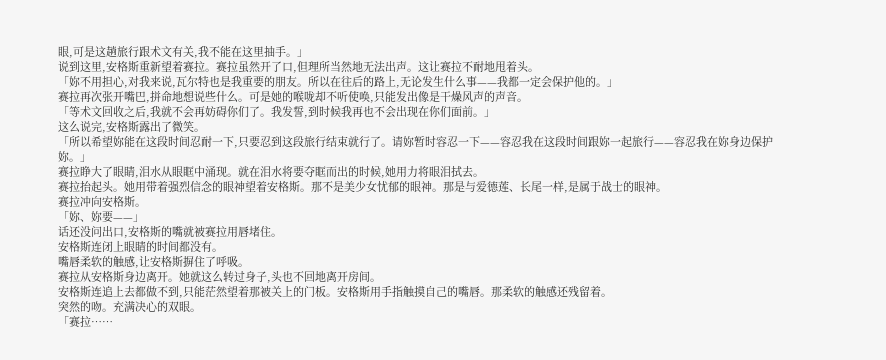眼,可是这趟旅行跟术文有关,我不能在这里抽手。」
说到这里,安格斯重新望着赛拉。赛拉虽然开了口,但理所当然地无法出声。这让赛拉不耐地甩着头。
「妳不用担心,对我来说,瓦尔特也是我重要的朋友。所以在往后的路上,无论发生什么事——我都一定会保护他的。」
赛拉再次张开嘴巴,拼命地想说些什么。可是她的喉咙却不听使唤,只能发出像是干燥风声的声音。
「等术文回收之后,我就不会再妨碍你们了。我发誓,到时候我再也不会出现在你们面前。」
这么说完,安格斯露出了微笑。
「所以希望妳能在这段时间忍耐一下,只要忍到这段旅行结束就行了。请妳暂时容忍一下——容忍我在这段时间跟妳一起旅行——容忍我在妳身边保护妳。」
赛拉睁大了眼睛,泪水从眼眶中涌现。就在泪水将要夺眶而出的时候,她用力将眼泪拭去。
赛拉抬起头。她用带着强烈信念的眼神望着安格斯。那不是美少女忧郁的眼神。那是与爱德莲、长尾一样,是属于战士的眼神。
赛拉冲向安格斯。
「妳、妳要——」
话还没问出口,安格斯的嘴就被赛拉用唇堵住。
安格斯连闭上眼睛的时间都没有。
嘴唇柔软的触感,让安格斯摒住了呼吸。
赛拉从安格斯身边离开。她就这么转过身子,头也不回地离开房间。
安格斯连追上去都做不到,只能茫然望着那被关上的门板。安格斯用手指触摸自己的嘴唇。那柔软的触感还残留着。
突然的吻。充满决心的双眼。
「赛拉……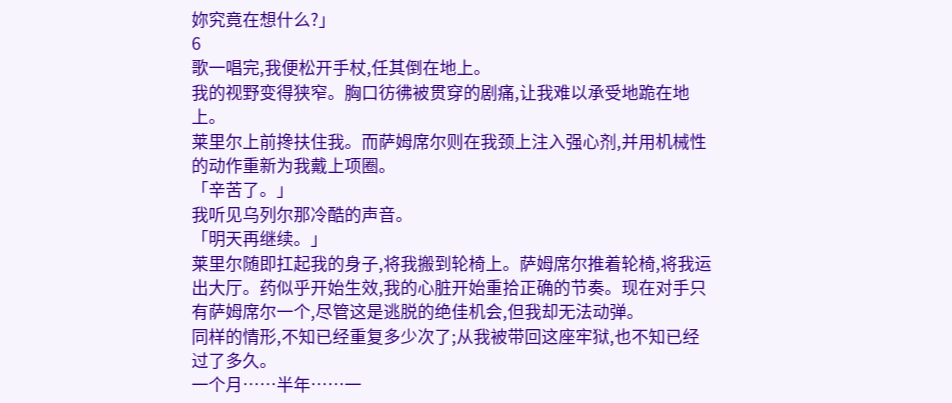妳究竟在想什么?」
6
歌一唱完,我便松开手杖,任其倒在地上。
我的视野变得狭窄。胸口彷彿被贯穿的剧痛,让我难以承受地跪在地上。
莱里尔上前搀扶住我。而萨姆席尔则在我颈上注入强心剂,并用机械性的动作重新为我戴上项圈。
「辛苦了。」
我听见乌列尔那冷酷的声音。
「明天再继续。」
莱里尔随即扛起我的身子,将我搬到轮椅上。萨姆席尔推着轮椅,将我运出大厅。药似乎开始生效,我的心脏开始重拾正确的节奏。现在对手只有萨姆席尔一个,尽管这是逃脱的绝佳机会,但我却无法动弹。
同样的情形,不知已经重复多少次了;从我被带回这座牢狱,也不知已经过了多久。
一个月……半年……一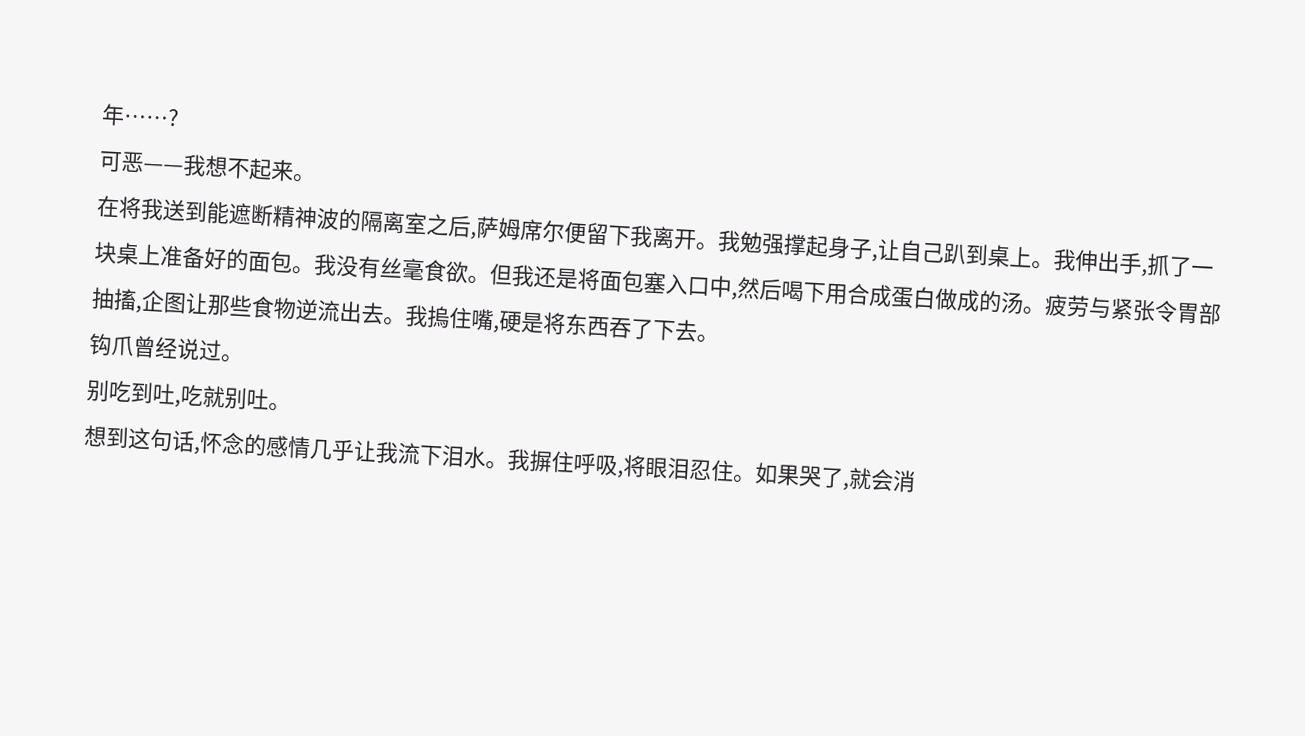年……?
可恶——我想不起来。
在将我送到能遮断精神波的隔离室之后,萨姆席尔便留下我离开。我勉强撑起身子,让自己趴到桌上。我伸出手,抓了一块桌上准备好的面包。我没有丝毫食欲。但我还是将面包塞入口中,然后喝下用合成蛋白做成的汤。疲劳与紧张令胃部抽搐,企图让那些食物逆流出去。我摀住嘴,硬是将东西吞了下去。
钩爪曾经说过。
别吃到吐,吃就别吐。
想到这句话,怀念的感情几乎让我流下泪水。我摒住呼吸,将眼泪忍住。如果哭了,就会消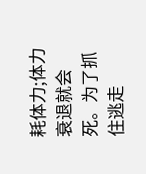耗体力;体力衰退就会死。为了抓住逃走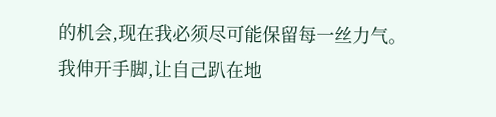的机会,现在我必须尽可能保留每一丝力气。
我伸开手脚,让自己趴在地